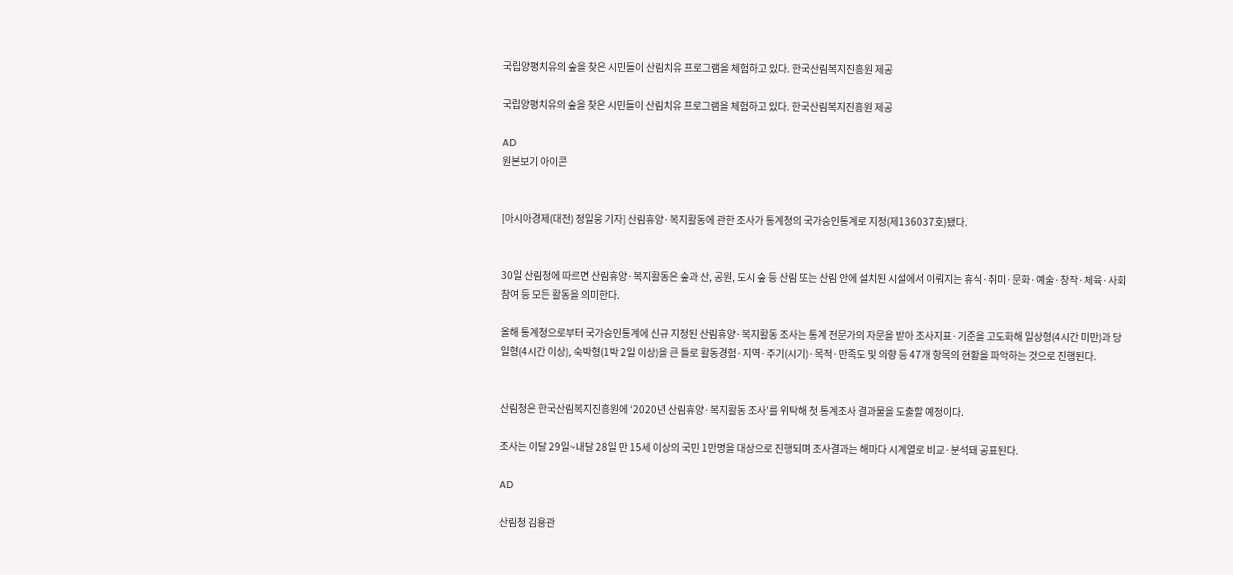국립양평치유의 숲을 찾은 시민들이 산림치유 프로그램을 체험하고 있다. 한국산림복지진흥원 제공

국립양평치유의 숲을 찾은 시민들이 산림치유 프로그램을 체험하고 있다. 한국산림복지진흥원 제공

AD
원본보기 아이콘


[아시아경제(대전) 정일웅 기자] 산림휴양·복지활동에 관한 조사가 통계청의 국가승인통계로 지정(제136037호)됐다.


30일 산림청에 따르면 산림휴양·복지활동은 숲과 산, 공원, 도시 숲 등 산림 또는 산림 안에 설치된 시설에서 이뤄지는 휴식·취미·문화·예술·창작·체육·사회참여 등 모든 활동을 의미한다.

올해 통계청으로부터 국가승인통계에 신규 지정된 산림휴양·복지활동 조사는 통계 전문가의 자문을 받아 조사지표·기준을 고도화해 일상형(4시간 미만)과 당일형(4시간 이상), 숙박형(1박 2일 이상)을 큰 틀로 활동경험·지역·주기(시기)·목적·만족도 및 의향 등 47개 항목의 현황을 파악하는 것으로 진행된다.


산림청은 한국산림복지진흥원에 ‘2020년 산림휴양·복지활동 조사’를 위탁해 첫 통계조사 결과물을 도출할 예정이다.

조사는 이달 29일~내달 28일 만 15세 이상의 국민 1만명을 대상으로 진행되며 조사결과는 해마다 시계열로 비교·분석돼 공표된다.

AD

산림청 김용관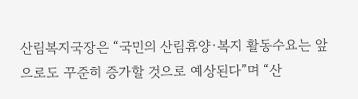산림복지국장은 “국민의 산림휴양·복지 활동수요는 앞으로도 꾸준히 증가할 것으로 예상된다”며 “산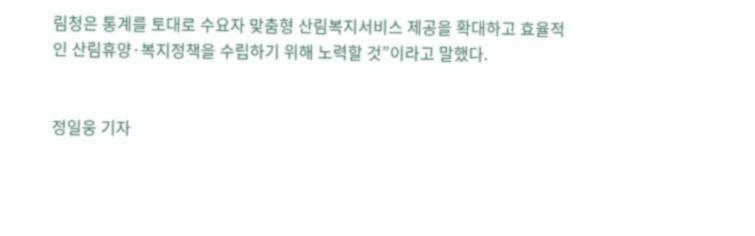림청은 통계를 토대로 수요자 맞춤형 산림복지서비스 제공을 확대하고 효율적인 산림휴양·복지정책을 수립하기 위해 노력할 것”이라고 말했다.


정일웅 기자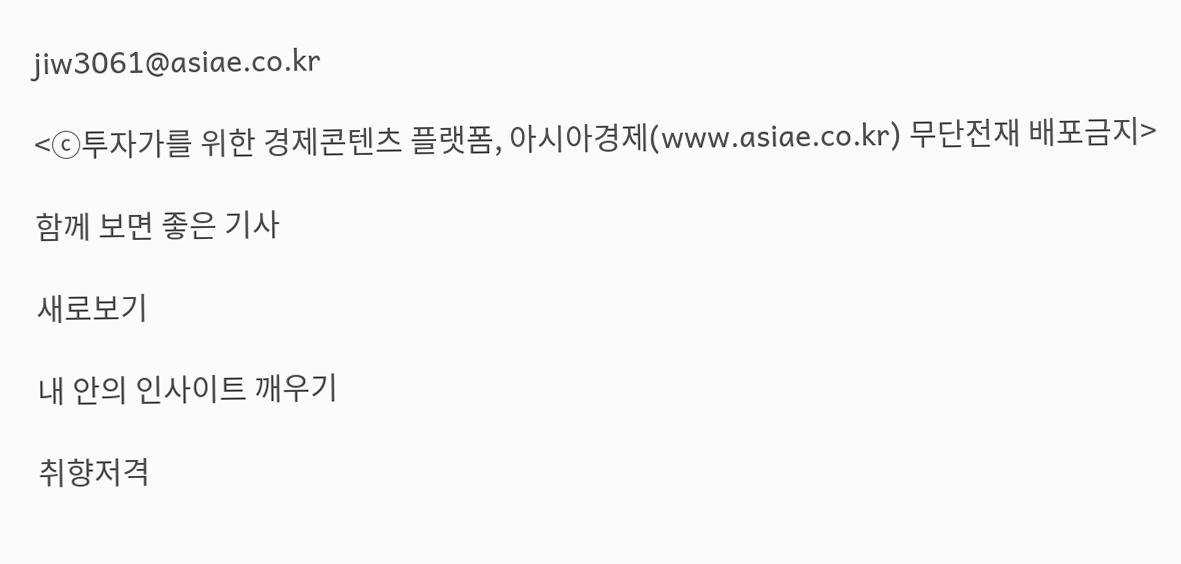jiw3061@asiae.co.kr

<ⓒ투자가를 위한 경제콘텐츠 플랫폼, 아시아경제(www.asiae.co.kr) 무단전재 배포금지>

함께 보면 좋은 기사

새로보기

내 안의 인사이트 깨우기

취향저격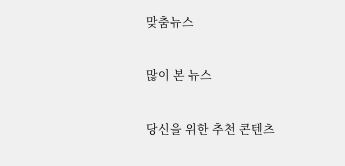맞춤뉴스

많이 본 뉴스

당신을 위한 추천 콘텐츠